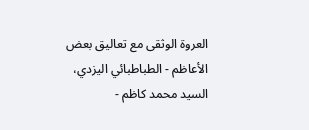العروة الوثقى مع تعاليق بعض الأعاظم - الطباطبائي اليزدي، السيد محمد كاظم -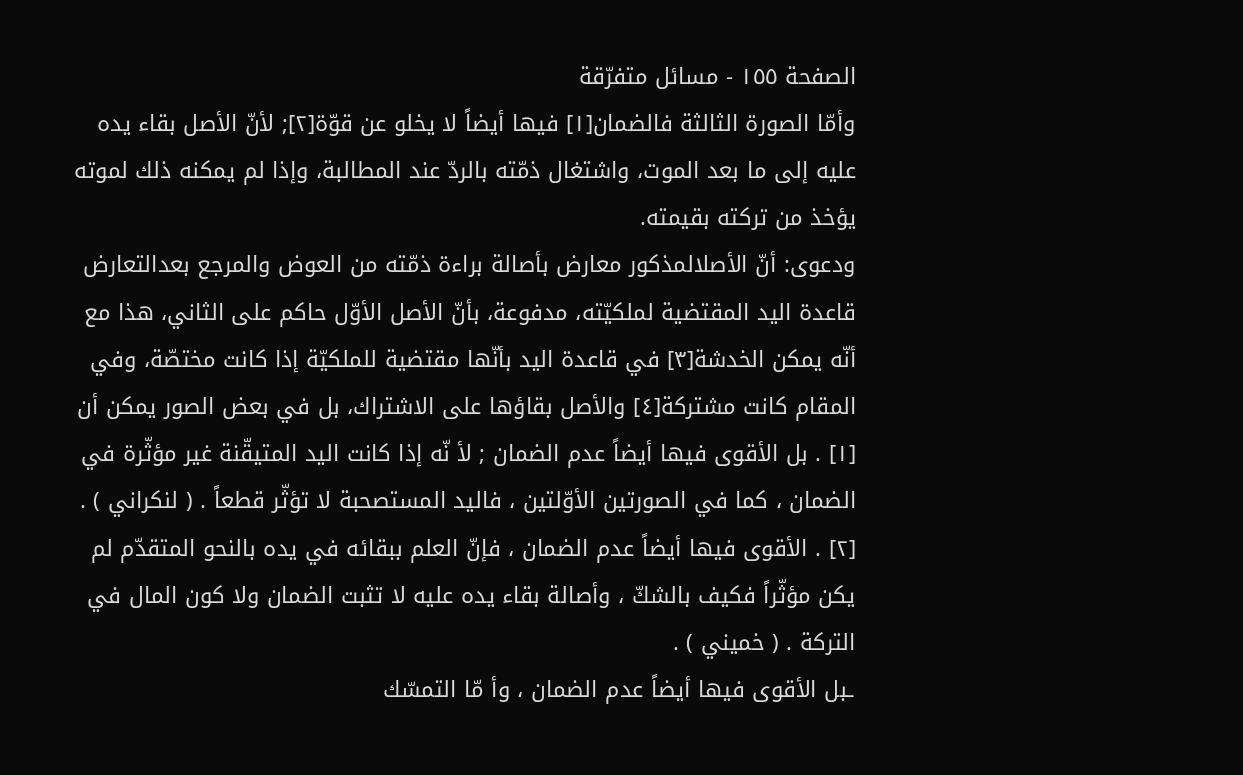الصفحة ١٥٥ - مسائل متفرّقة
وأمّا الصورة الثالثة فالضمان[١] فيها أيضاً لا يخلو عن قوّة[٢]; لأنّ الأصل بقاء يده عليه إلى ما بعد الموت، واشتغال ذمّته بالردّ عند المطالبة، وإذا لم يمكنه ذلك لموته يؤخذ من تركته بقيمته.
ودعوى: أنّ الأصلالمذكور معارض بأصالة براءة ذمّته من العوض والمرجع بعدالتعارض قاعدة اليد المقتضية لملكيّته، مدفوعة، بأنّ الأصل الأوّل حاكم على الثاني، هذا مع أنّه يمكن الخدشة[٣] في قاعدة اليد بأنّها مقتضية للملكيّة إذا كانت مختصّة، وفي المقام كانت مشتركة[٤] والأصل بقاؤها على الاشتراك، بل في بعض الصور يمكن أن
[١] . بل الأقوى فيها أيضاً عدم الضمان ; لأ نّه إذا كانت اليد المتيقّنة غير مؤثّرة في الضمان ، كما في الصورتين الأوّلتين ، فاليد المستصحبة لا تؤثّر قطعاً . ( لنكراني ) .
[٢] . الأقوى فيها أيضاً عدم الضمان ، فإنّ العلم ببقائه في يده بالنحو المتقدّم لم يكن مؤثّراً فكيف بالشكّ ، وأصالة بقاء يده عليه لا تثبت الضمان ولا كون المال في التركة . ( خميني ) .
ـبل الأقوى فيها أيضاً عدم الضمان ، وأ مّا التمسّك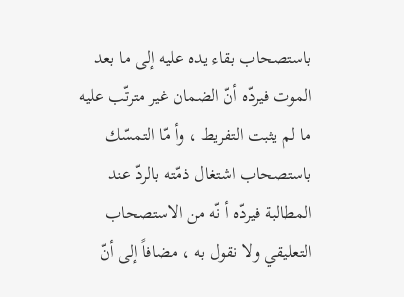باستصحاب بقاء يده عليه إلى ما بعد الموت فيردّه أنّ الضمان غير مترتّب عليه ما لم يثبت التفريط ، وأ مّا التمسّك باستصحاب اشتغال ذمّته بالردّ عند المطالبة فيردّه أ نّه من الاستصحاب التعليقي ولا نقول به ، مضافاً إلى أنّ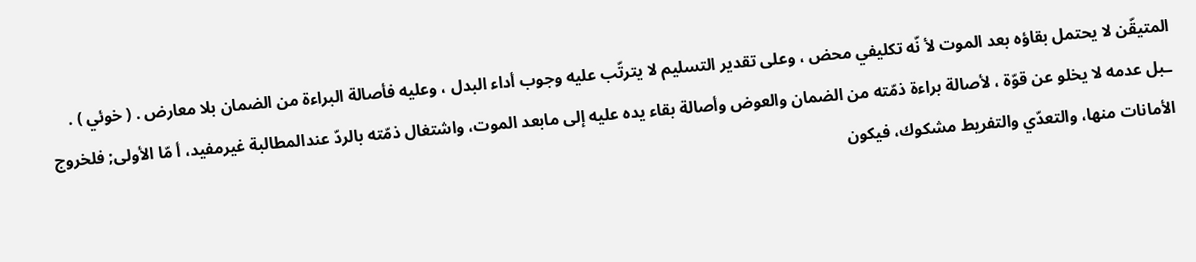المتيقّن لا يحتمل بقاؤه بعد الموت لأ نّه تكليفي محض ، وعلى تقدير التسليم لا يترتّب عليه وجوب أداء البدل ، وعليه فأصالة البراءة من الضمان بلا معارض . ( خوئي ) .
ـبل عدمه لا يخلو عن قوّة ، لأصالة براءة ذمّته من الضمان والعوض وأصالة بقاء يده عليه إلى مابعد الموت، واشتغال ذمّته بالردّ عندالمطالبة غيرمفيد، أ مّا الأولى; فلخروج الأمانات منها، والتعدّي والتفريط مشكوك، فيكون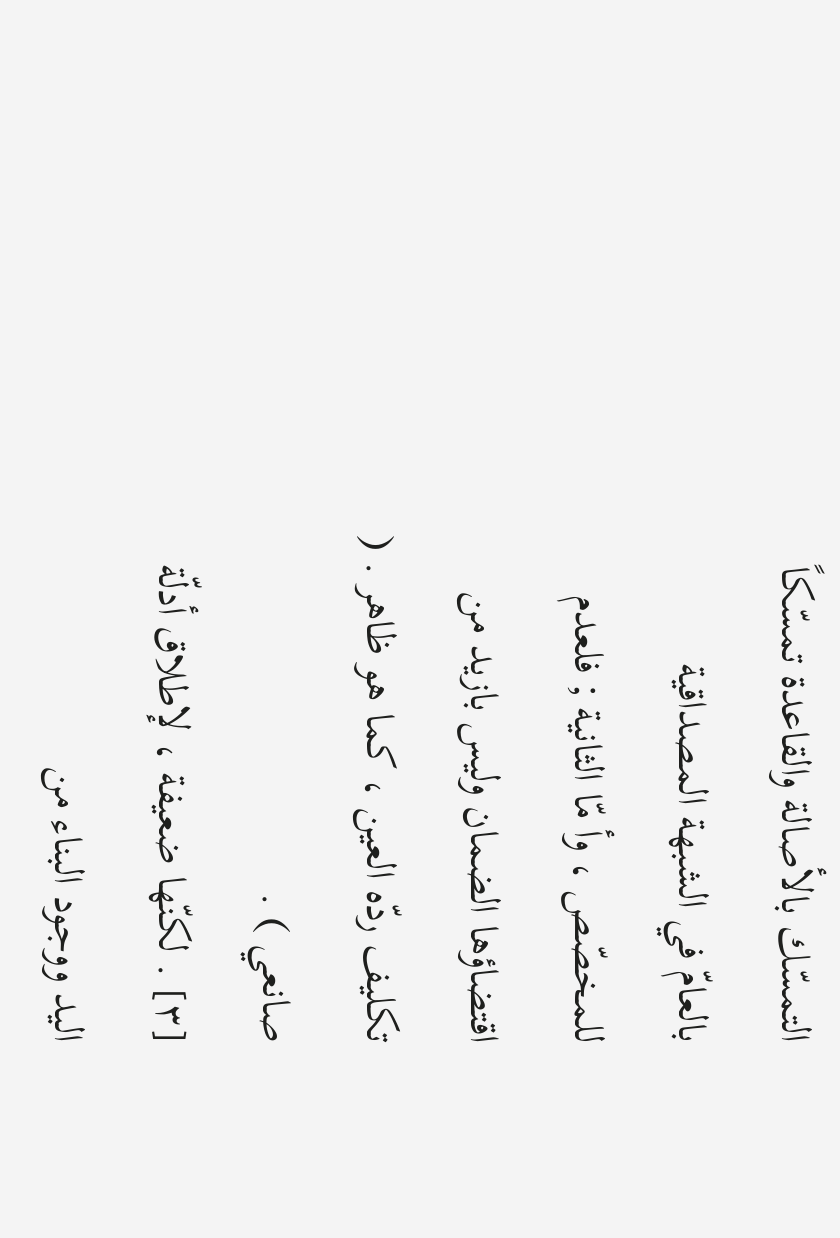التمسّك بالأصالة والقاعدة تمسّكاً بالعامّ في الشبهة المصداقية للمخصّص ، وأ مّا الثانية ; فلعدم اقتضاؤها الضمان وليس بازيد من تكليف ردّه العين ، كما هو ظاهر . ( صانعي ) .
[٣] . لكنّها ضعيفة ، لإطلاق أدلّة اليد ووجود البناء من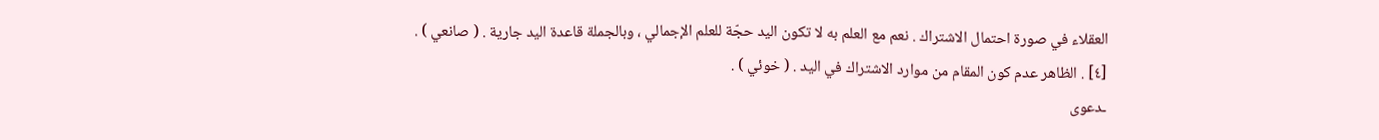العقلاء في صورة احتمال الاشتراك . نعم مع العلم به لا تكون اليد حجّة للعلم الإجمالي ، وبالجملة قاعدة اليد جارية . ( صانعي ) .
[٤] . الظاهر عدم كون المقام من موارد الاشتراك في اليد . ( خوئي ) .
ـدعوى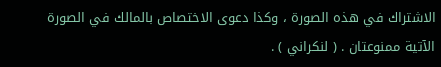الاشتراك في هذه الصورة ، وكذا دعوى الاختصاص بالمالك في الصورة الآتية ممنوعتان . ( لنكراني ) .